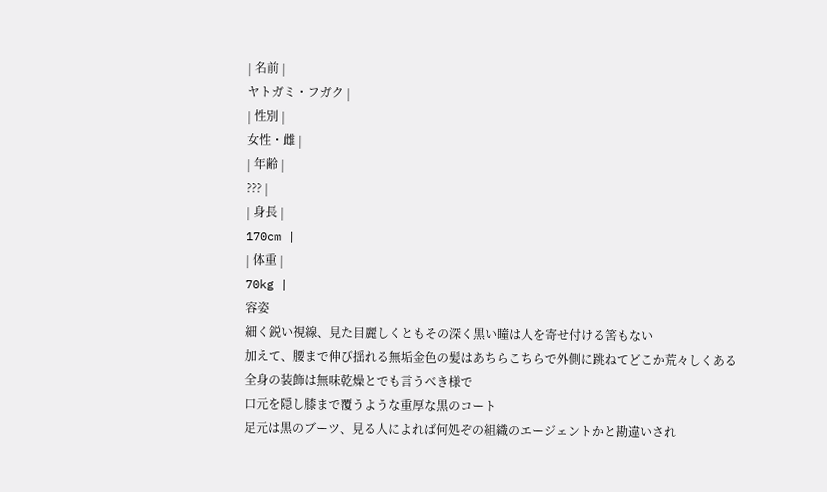| 名前 |
ヤトガミ・フガク |
| 性別 |
女性・雌 |
| 年齢 |
??? |
| 身長 |
170cm |
| 体重 |
70kg |
容姿
細く鋭い視線、見た目麗しくともその深く黒い瞳は人を寄せ付ける筈もない
加えて、腰まで伸び揺れる無垢金色の髪はあちらこちらで外側に跳ねてどこか荒々しくある
全身の装飾は無味乾燥とでも言うべき様で
口元を隠し膝まで覆うような重厚な黒のコート
足元は黒のブーツ、見る人によれば何処ぞの組織のエージェントかと勘違いされ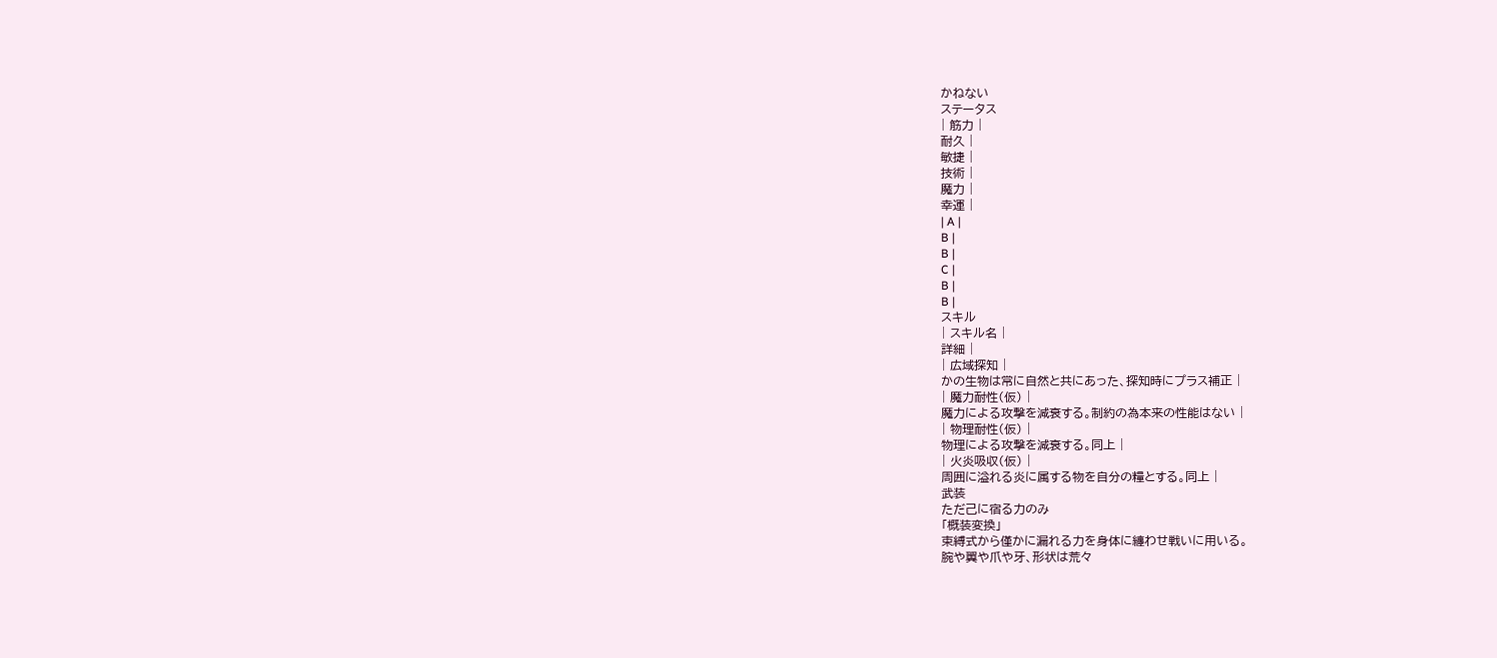かねない
ステータス
| 筋力 |
耐久 |
敏捷 |
技術 |
魔力 |
幸運 |
| A |
B |
B |
C |
B |
B |
スキル
| スキル名 |
詳細 |
| 広域探知 |
かの生物は常に自然と共にあった、探知時にプラス補正 |
| 魔力耐性(仮) |
魔力による攻撃を減衰する。制約の為本来の性能はない |
| 物理耐性(仮) |
物理による攻撃を減衰する。同上 |
| 火炎吸収(仮) |
周囲に溢れる炎に属する物を自分の糧とする。同上 |
武装
ただ己に宿る力のみ
「概装変換」
束縛式から僅かに漏れる力を身体に纏わせ戦いに用いる。
腕や翼や爪や牙、形状は荒々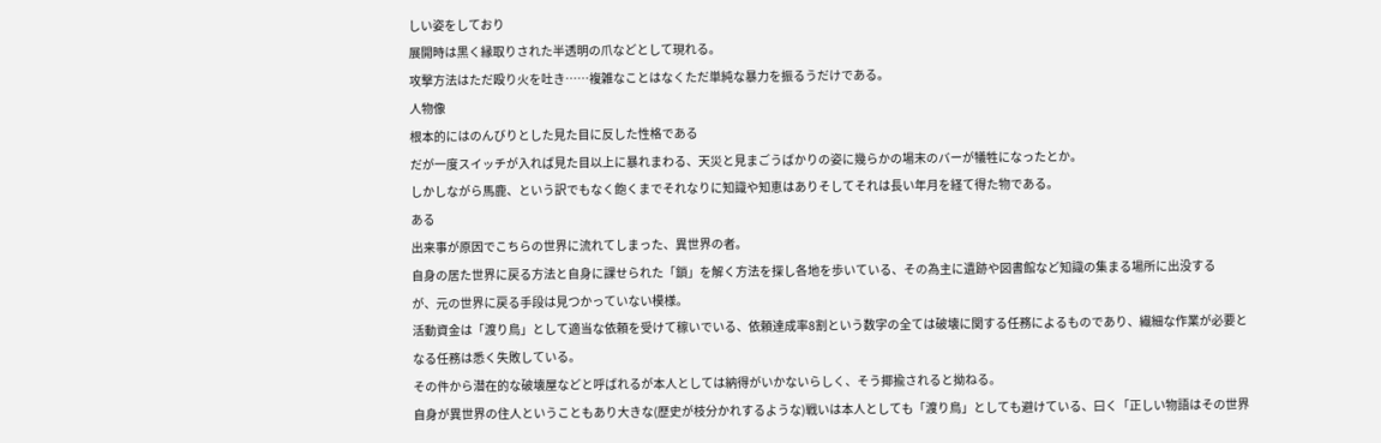しい姿をしており
展開時は黒く縁取りされた半透明の爪などとして現れる。
攻撃方法はただ殴り火を吐き……複雑なことはなくただ単純な暴力を振るうだけである。
人物像
根本的にはのんびりとした見た目に反した性格である
だが一度スイッチが入れば見た目以上に暴れまわる、天災と見まごうばかりの姿に幾らかの場末のバーが犠牲になったとか。
しかしながら馬鹿、という訳でもなく飽くまでそれなりに知識や知恵はありそしてそれは長い年月を経て得た物である。
ある
出来事が原因でこちらの世界に流れてしまった、異世界の者。
自身の居た世界に戻る方法と自身に課せられた「鎖」を解く方法を探し各地を歩いている、その為主に遺跡や図書館など知識の集まる場所に出没する
が、元の世界に戻る手段は見つかっていない模様。
活動資金は「渡り鳥」として適当な依頼を受けて稼いでいる、依頼達成率8割という数字の全ては破壊に関する任務によるものであり、繊細な作業が必要となる任務は悉く失敗している。
その件から潜在的な破壊屋などと呼ばれるが本人としては納得がいかないらしく、そう揶揄されると拗ねる。
自身が異世界の住人ということもあり大きな(歴史が枝分かれするような)戦いは本人としても「渡り鳥」としても避けている、曰く「正しい物語はその世界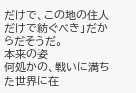だけで、この地の住人だけで紡ぐべき」だからだそうだ。
本来の姿
何処かの、戦いに満ちた世界に在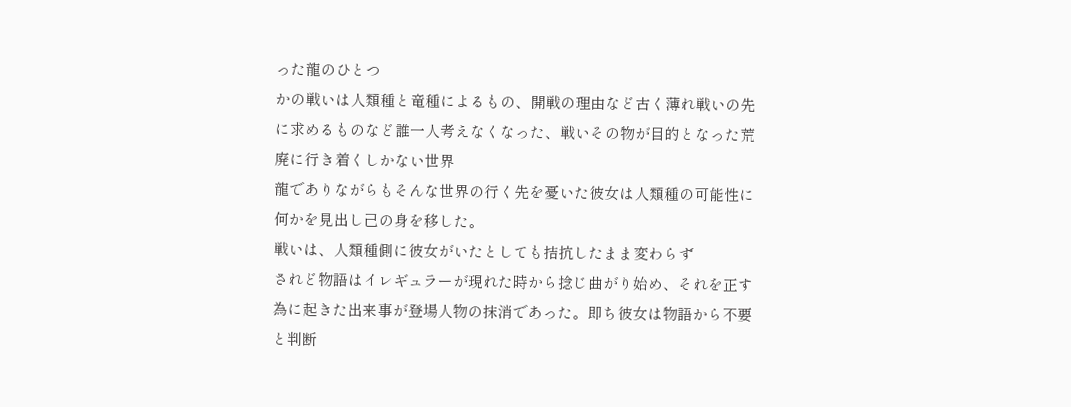った龍のひとつ
かの戦いは人類種と竜種によるもの、開戦の理由など古く薄れ戦いの先に求めるものなど誰一人考えなくなった、戦いその物が目的となった荒廃に行き着くしかない世界
龍でありながらもそんな世界の行く先を憂いた彼女は人類種の可能性に何かを見出し己の身を移した。
戦いは、人類種側に彼女がいたとしても拮抗したまま変わらず
されど物語はイレギュラーが現れた時から捻じ曲がり始め、それを正す為に起きた出来事が登場人物の抹消であった。即ち彼女は物語から不要と判断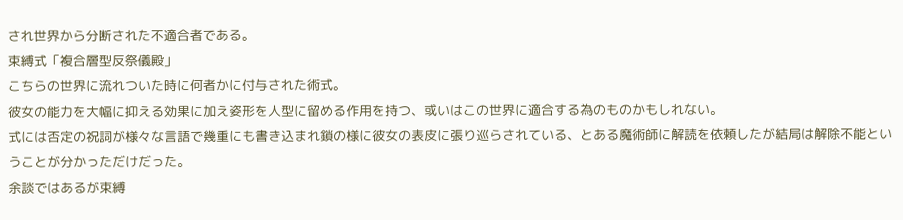され世界から分断された不適合者である。
束縛式「複合層型反祭儀殿」
こちらの世界に流れついた時に何者かに付与された術式。
彼女の能力を大幅に抑える効果に加え姿形を人型に留める作用を持つ、或いはこの世界に適合する為のものかもしれない。
式には否定の祝詞が様々な言語で幾重にも書き込まれ鎖の様に彼女の表皮に張り巡らされている、とある魔術師に解読を依頼したが結局は解除不能ということが分かっただけだった。
余談ではあるが束縛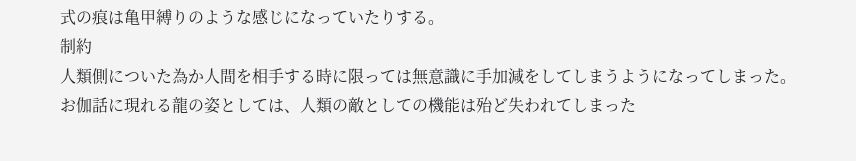式の痕は亀甲縛りのような感じになっていたりする。
制約
人類側についた為か人間を相手する時に限っては無意識に手加減をしてしまうようになってしまった。
お伽話に現れる龍の姿としては、人類の敵としての機能は殆ど失われてしまった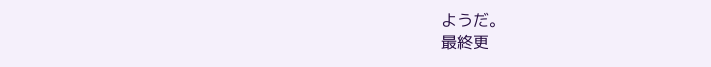ようだ。
最終更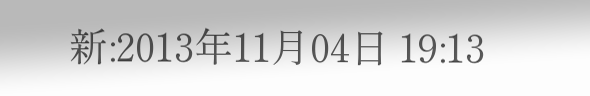新:2013年11月04日 19:13